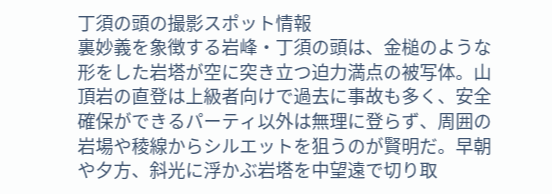丁須の頭の撮影スポット情報
裏妙義を象徴する岩峰・丁須の頭は、金槌のような形をした岩塔が空に突き立つ迫力満点の被写体。山頂岩の直登は上級者向けで過去に事故も多く、安全確保ができるパーティ以外は無理に登らず、周囲の岩場や稜線からシルエットを狙うのが賢明だ。早朝や夕方、斜光に浮かぶ岩塔を中望遠で切り取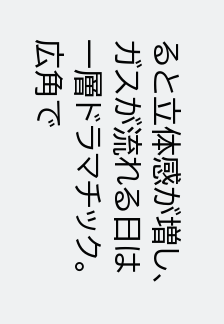ると立体感が増し、ガスが流れる日は一層ドラマチック。広角で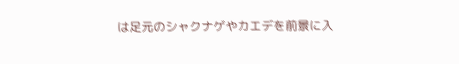は足元のシャクナゲやカエデを前景に入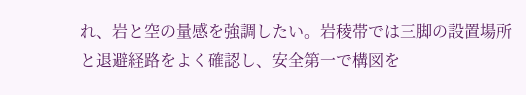れ、岩と空の量感を強調したい。岩稜帯では三脚の設置場所と退避経路をよく確認し、安全第一で構図を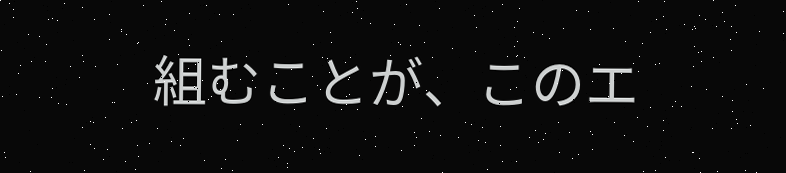組むことが、このエ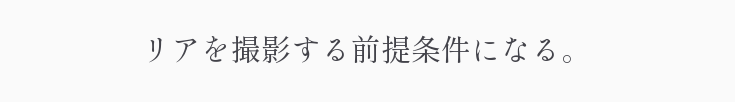リアを撮影する前提条件になる。